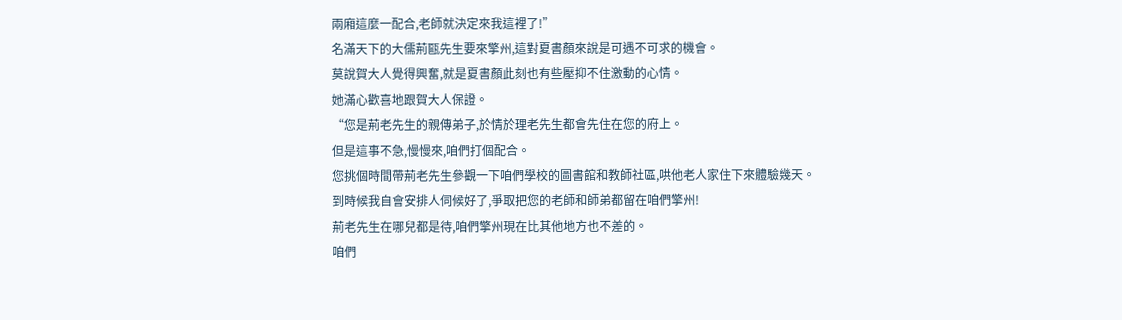兩廂這麼一配合,老師就決定來我這裡了!”
名滿天下的大儒荊甌先生要來擎州,這對夏書顏來說是可遇不可求的機會。
莫說賀大人覺得興奮,就是夏書顏此刻也有些壓抑不住激動的心情。
她滿心歡喜地跟賀大人保證。
“您是荊老先生的親傳弟子,於情於理老先生都會先住在您的府上。
但是這事不急,慢慢來,咱們打個配合。
您挑個時間帶荊老先生參觀一下咱們學校的圖書館和教師社區,哄他老人家住下來體驗幾天。
到時候我自會安排人伺候好了,爭取把您的老師和師弟都留在咱們擎州!
荊老先生在哪兒都是待,咱們擎州現在比其他地方也不差的。
咱們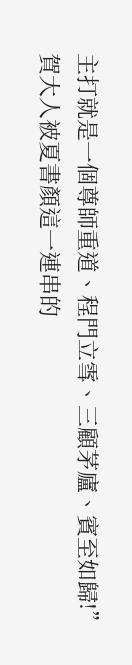主打就是一個尊師重道、程門立雪、三顧茅廬、賓至如歸!”
賀大人被夏書顏這一連串的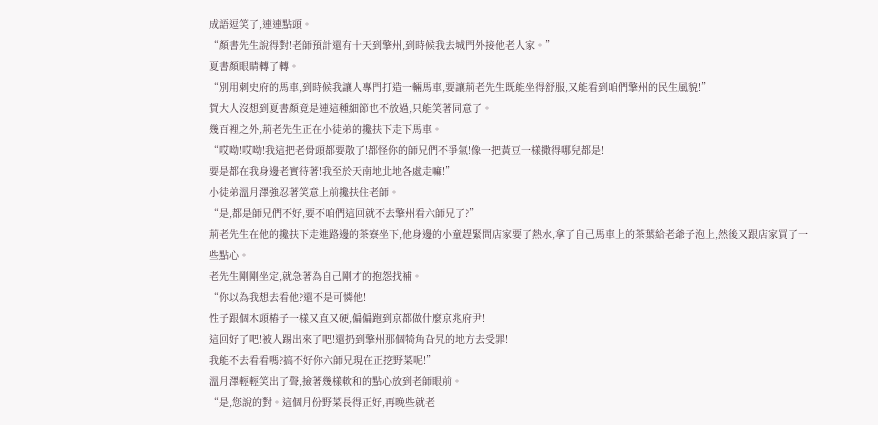成語逗笑了,連連點頭。
“顏書先生說得對!老師預計還有十天到擎州,到時候我去城門外接他老人家。”
夏書顏眼睛轉了轉。
“別用刺史府的馬車,到時候我讓人專門打造一輛馬車,要讓荊老先生既能坐得舒服,又能看到咱們擎州的民生風貌!”
賀大人沒想到夏書顏竟是連這種細節也不放過,只能笑著同意了。
幾百裡之外,荊老先生正在小徒弟的攙扶下走下馬車。
“哎呦!哎呦!我這把老骨頭都要散了!都怪你的師兄們不爭氣!像一把黃豆一樣撒得哪兒都是!
要是都在我身邊老實待著!我至於天南地北地各處走嘛!”
小徒弟溫月澤強忍著笑意上前攙扶住老師。
“是,都是師兄們不好,要不咱們這回就不去擎州看六師兄了?”
荊老先生在他的攙扶下走進路邊的茶寮坐下,他身邊的小童趕緊問店家要了熱水,拿了自己馬車上的茶葉給老爺子泡上,然後又跟店家買了一些點心。
老先生剛剛坐定,就急著為自己剛才的抱怨找補。
“你以為我想去看他?還不是可憐他!
性子跟個木頭樁子一樣又直又硬,偏偏跑到京都做什麼京兆府尹!
這回好了吧!被人踢出來了吧!還扔到擎州那個犄角旮旯的地方去受罪!
我能不去看看嗎?搞不好你六師兄現在正挖野菜呢!”
溫月澤輕輕笑出了聲,撿著幾樣軟和的點心放到老師眼前。
“是,您說的對。這個月份野菜長得正好,再晚些就老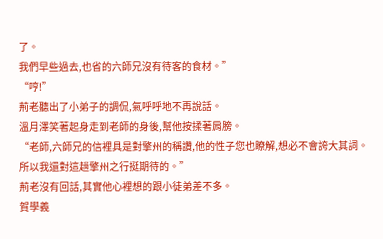了。
我們早些過去,也省的六師兄沒有待客的食材。”
“哼!”
荊老聽出了小弟子的調侃,氣呼呼地不再說話。
溫月澤笑著起身走到老師的身後,幫他按揉著肩膀。
“老師,六師兄的信裡具是對擎州的稱讚,他的性子您也瞭解,想必不會誇大其詞。
所以我還對這趟擎州之行挺期待的。”
荊老沒有回話,其實他心裡想的跟小徒弟差不多。
賀學義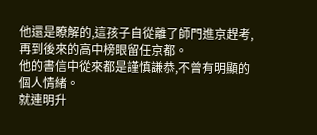他還是瞭解的,這孩子自從離了師門進京趕考,再到後來的高中榜眼留任京都。
他的書信中從來都是謹慎謙恭,不曾有明顯的個人情緒。
就連明升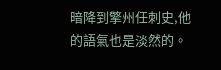暗降到擎州任刺史,他的語氣也是淡然的。